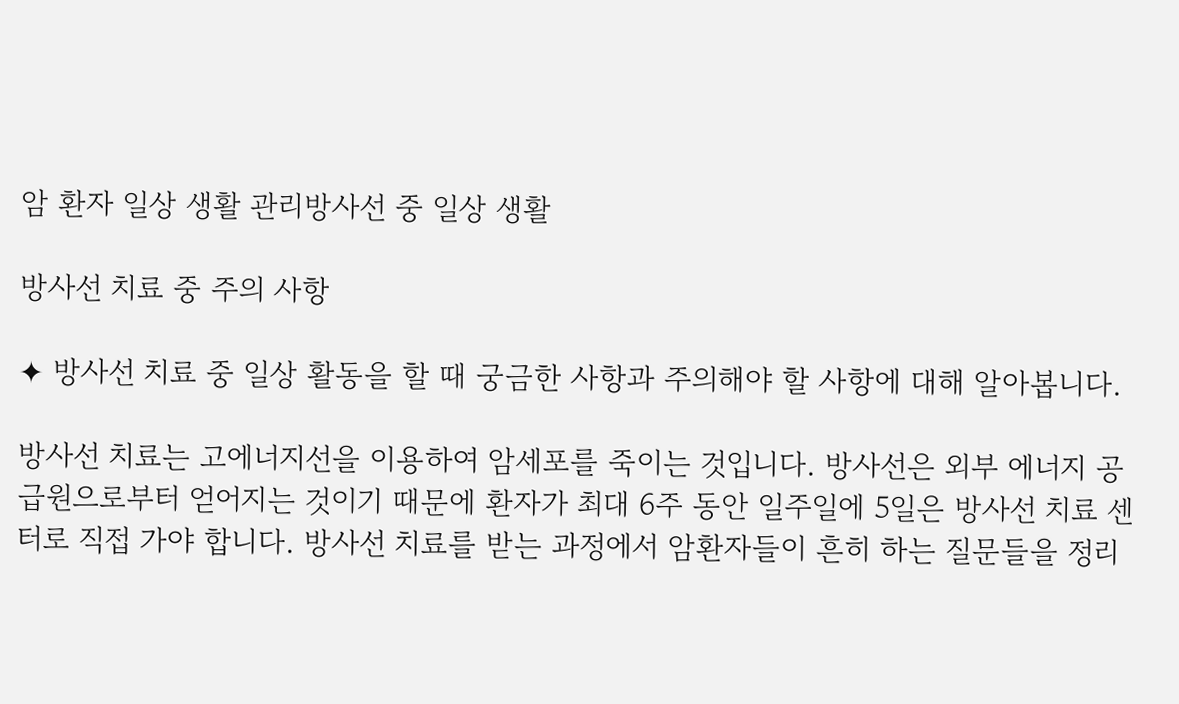암 환자 일상 생활 관리방사선 중 일상 생활

방사선 치료 중 주의 사항

✦ 방사선 치료 중 일상 활동을 할 때 궁금한 사항과 주의해야 할 사항에 대해 알아봅니다.

방사선 치료는 고에너지선을 이용하여 암세포를 죽이는 것입니다. 방사선은 외부 에너지 공급원으로부터 얻어지는 것이기 때문에 환자가 최대 6주 동안 일주일에 5일은 방사선 치료 센터로 직접 가야 합니다. 방사선 치료를 받는 과정에서 암환자들이 흔히 하는 질문들을 정리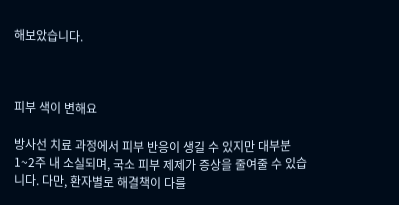해보았습니다.



피부 색이 변해요

방사선 치료 과정에서 피부 반응이 생길 수 있지만 대부분 1~2주 내 소실되며, 국소 피부 제제가 증상을 줄여줄 수 있습니다. 다만, 환자별로 해결책이 다를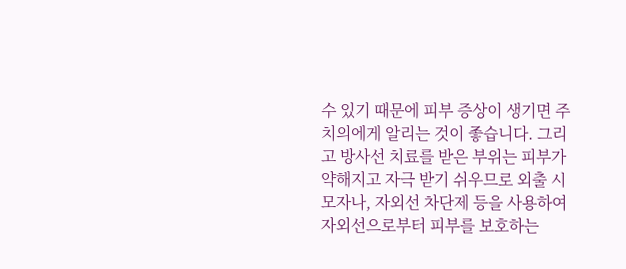수 있기 때문에 피부 증상이 생기면 주치의에게 알리는 것이 좋습니다. 그리고 방사선 치료를 받은 부위는 피부가 약해지고 자극 받기 쉬우므로 외출 시 모자나, 자외선 차단제 등을 사용하여 자외선으로부터 피부를 보호하는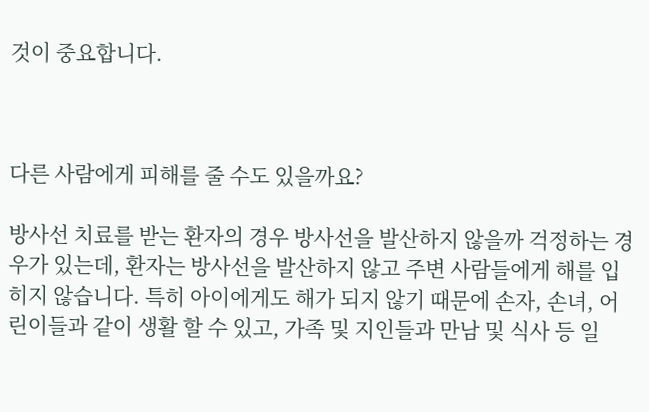것이 중요합니다.



다른 사람에게 피해를 줄 수도 있을까요?

방사선 치료를 받는 환자의 경우 방사선을 발산하지 않을까 걱정하는 경우가 있는데, 환자는 방사선을 발산하지 않고 주변 사람들에게 해를 입히지 않습니다. 특히 아이에게도 해가 되지 않기 때문에 손자, 손녀, 어린이들과 같이 생활 할 수 있고, 가족 및 지인들과 만남 및 식사 등 일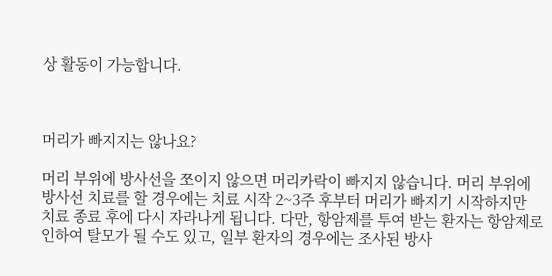상 활동이 가능합니다.



머리가 빠지지는 않나요?

머리 부위에 방사선을 쪼이지 않으면 머리카락이 빠지지 않습니다. 머리 부위에 방사선 치료를 할 경우에는 치료 시작 2~3주 후부터 머리가 빠지기 시작하지만 치료 종료 후에 다시 자라나게 됩니다. 다만, 항암제를 투여 받는 환자는 항암제로 인하여 탈모가 될 수도 있고, 일부 환자의 경우에는 조사된 방사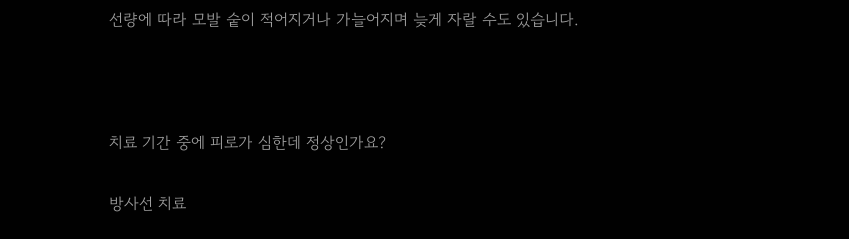선량에 따라 모발 숱이 적어지거나 가늘어지며 늦게 자랄 수도 있습니다.



치료 기간 중에 피로가 심한데 정상인가요?

방사선 치료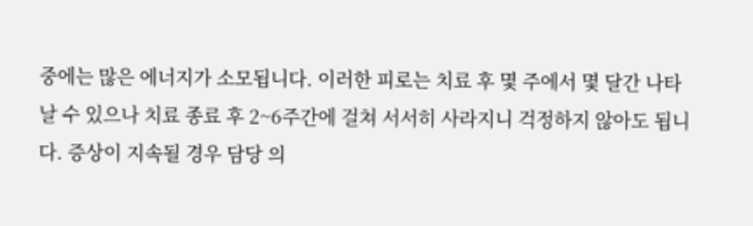중에는 많은 에너지가 소모됩니다. 이러한 피로는 치료 후 몇 주에서 몇 달간 나타날 수 있으나 치료 종료 후 2~6주간에 걸쳐 서서히 사라지니 걱정하지 않아도 됩니다. 증상이 지속될 경우 담당 의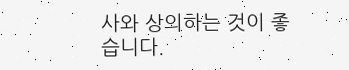사와 상의하는 것이 좋습니다.